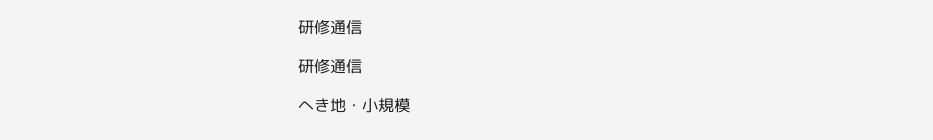研修通信

研修通信

へき地・小規模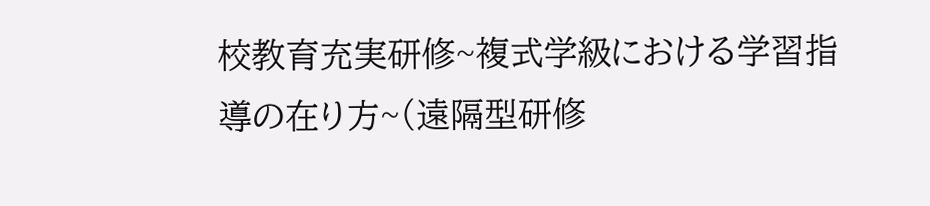校教育充実研修~複式学級における学習指導の在り方~(遠隔型研修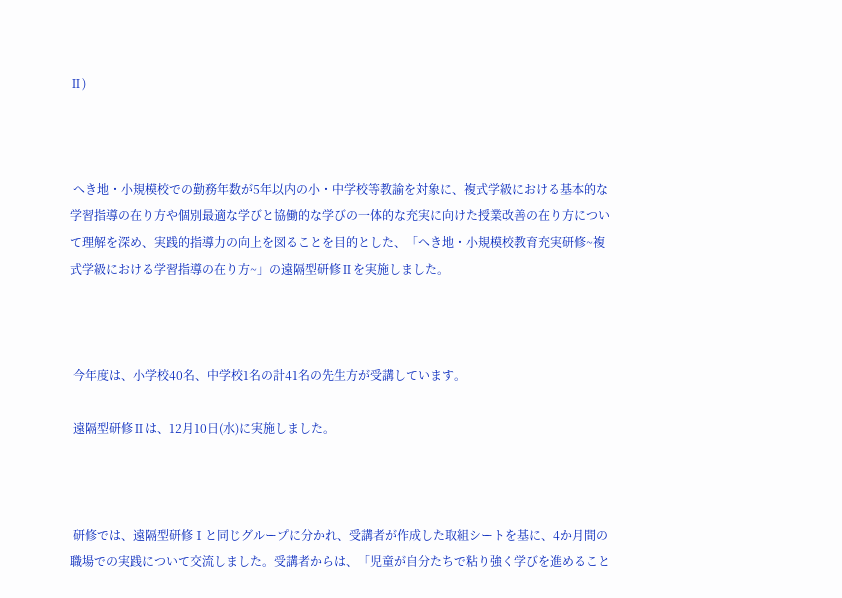Ⅱ)



 へき地・小規模校での勤務年数が5年以内の小・中学校等教諭を対象に、複式学級における基本的な学習指導の在り方や個別最適な学びと協働的な学びの一体的な充実に向けた授業改善の在り方について理解を深め、実践的指導力の向上を図ることを目的とした、「へき地・小規模校教育充実研修~複式学級における学習指導の在り方~」の遠隔型研修Ⅱを実施しました。



 今年度は、小学校40名、中学校1名の計41名の先生方が受講しています。

 遠隔型研修Ⅱは、12月10日(水)に実施しました。



 研修では、遠隔型研修Ⅰと同じグループに分かれ、受講者が作成した取組シートを基に、4か月間の職場での実践について交流しました。受講者からは、「児童が自分たちで粘り強く学びを進めること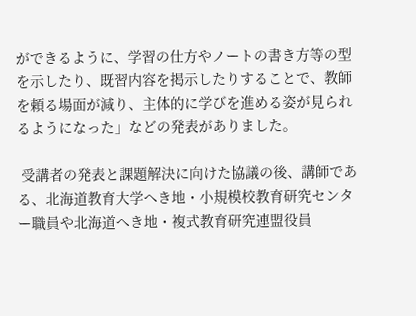ができるように、学習の仕方やノートの書き方等の型を示したり、既習内容を掲示したりすることで、教師を頼る場面が減り、主体的に学びを進める姿が見られるようになった」などの発表がありました。

 受講者の発表と課題解決に向けた協議の後、講師である、北海道教育大学へき地・小規模校教育研究センター職員や北海道へき地・複式教育研究連盟役員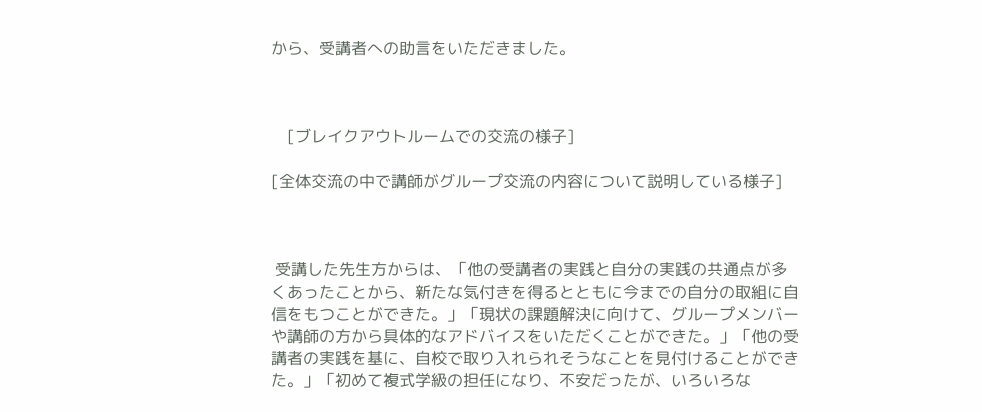から、受講者への助言をいただきました。



    [ブレイクアウトルームでの交流の様子]

[全体交流の中で講師がグループ交流の内容について説明している様子]



 受講した先生方からは、「他の受講者の実践と自分の実践の共通点が多くあったことから、新たな気付きを得るとともに今までの自分の取組に自信をもつことができた。」「現状の課題解決に向けて、グループメンバーや講師の方から具体的なアドバイスをいただくことができた。」「他の受講者の実践を基に、自校で取り入れられそうなことを見付けることができた。」「初めて複式学級の担任になり、不安だったが、いろいろな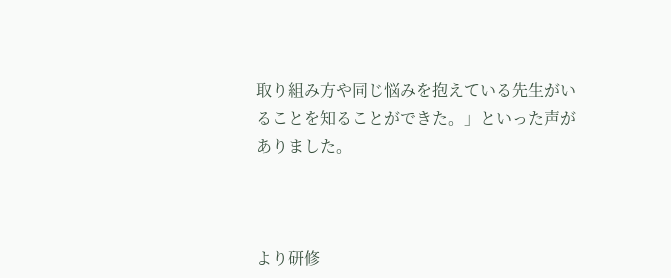取り組み方や同じ悩みを抱えている先生がいることを知ることができた。」といった声がありました。



より研修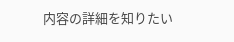内容の詳細を知りたい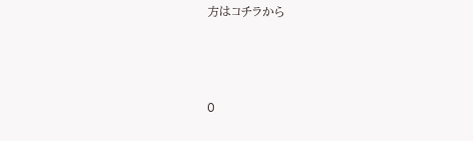方はコチラから



0